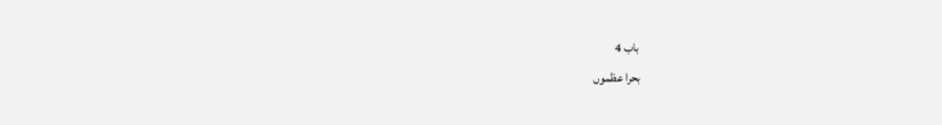باب 4
بحرا عظموں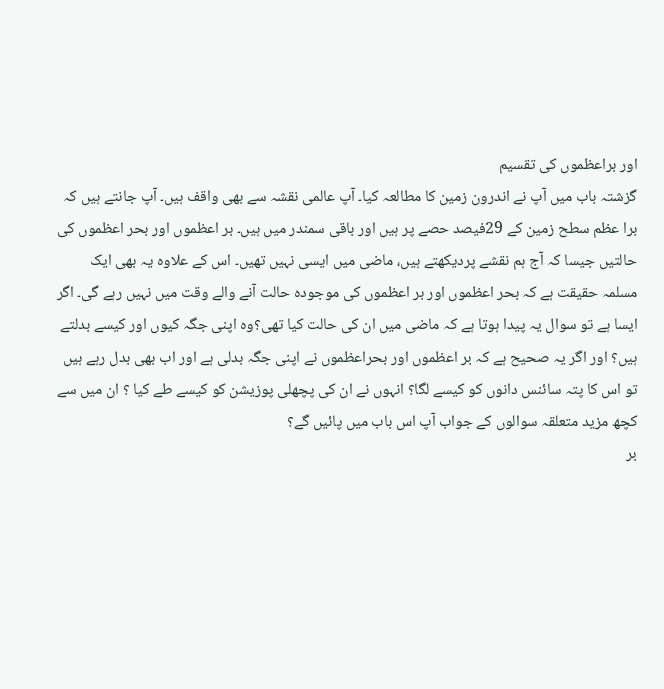اور براعظموں کی تقسیم
گزشتہ باب میں آپ نے اندرون زمین کا مطالعہ کیا۔ آپ عالمی نقشہ سے بھی واقف ہیں۔ آپ جانتے ہیں کہ برا عظم سطح زمین کے 29فیصد حصے پر ہیں اور باقی سمندر میں ہیں۔ بر اعظموں اور بحر اعظموں کی حالتیں جیسا کہ آج ہم نقشے پردیکھتے ہیں، ماضی میں ایسی نہیں تھیں۔ اس کے علاوہ یہ بھی ایک مسلمہ حقیقت ہے کہ بحر اعظموں اور بر اعظموں کی موجودہ حالت آنے والے وقت میں نہیں رہے گی۔ اگر ایسا ہے تو سوال یہ پیدا ہوتا ہے کہ ماضی میں ان کی حالت کیا تھی؟وہ اپنی جگہ کیوں اور کیسے بدلتے ہیں؟ اور اگر یہ صحیح ہے کہ بر اعظموں اور بحراعظموں نے اپنی جگہ بدلی ہے اور اب بھی بدل رہے ہیں تو اس کا پتہ سائنس دانوں کو کیسے لگا؟ انہوں نے ان کی پچھلی پوزیشن کو کیسے طے کیا ؟ ان میں سے کچھ مزید متعلقہ سوالوں کے جواب آپ اس باب میں پائیں گے؟
بر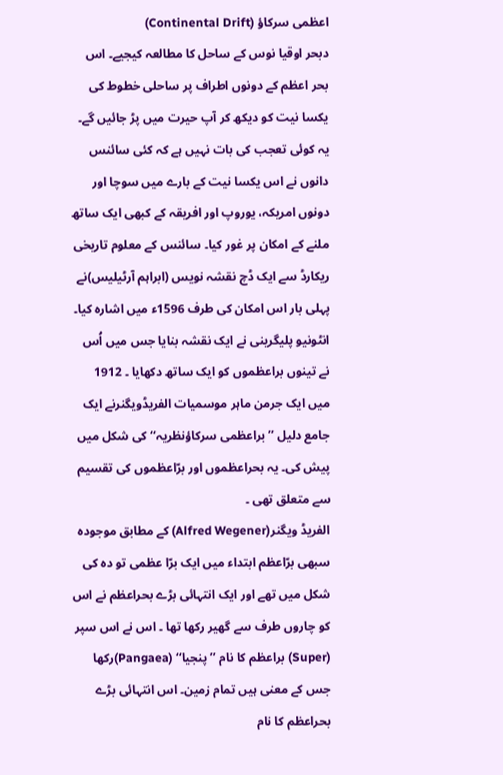اعظمی سرکاؤ (Continental Drift)
دبحر اوقیا نوس کے ساحل کا مطالعہ کیجیے۔ اس بحر اعظم کے دونوں اطراف پر ساحلی خطوط کی یکسا نیت کو دیکھ کر آپ حیرت میں پڑ جائیں گے۔ یہ کوئی تعجب کی بات نہیں ہے کہ کئی سائنس دانوں نے اس یکسا نیت کے بارے میں سوچا اور دونوں امریکہ، یوروپ اور افریقہ کے کبھی ایک ساتھ ملنے کے امکان پر غور کیا۔ سائنس کے معلوم تاریخی ریکارڈ سے ایک ڈچ نقشہ نویس (ابراہم آرٹیلیس)نے پہلی بار اس امکان کی طرف 1596ء میں اشارہ کیا۔ انٹونیو پلیگرینی نے ایک نقشہ بنایا جس میں اُس نے تینوں براعظموں کو ایک ساتھ دکھایا ۔ 1912 میں ایک جرمن ماہر موسمیات الفریڈویگنرنے ایک جامع دلیل ’’براعظمی سرکاؤنظریہ‘‘ کی شکل میں پیش کی۔ یہ بحراعظموں اور برّاعظموں کی تقسیم سے متعلق تھی ۔
الفریڈ ویگنر(Alfred Wegener) کے مطابق موجودہ سبھی برّاعظم ابتداء میں ایک برّا عظمی تو دہ کی شکل میں تھے اور ایک انتہائی بڑے بحراعظم نے اس کو چاروں طرف سے گھیر رکھا تھا ۔ اس نے اس سپر (Super) براعظم کا نام ’’پنجیا‘‘ (Pangaea)رکھا جس کے معنی ہیں تمام زمین۔ اس انتہائی بڑے بحراعظم کا نام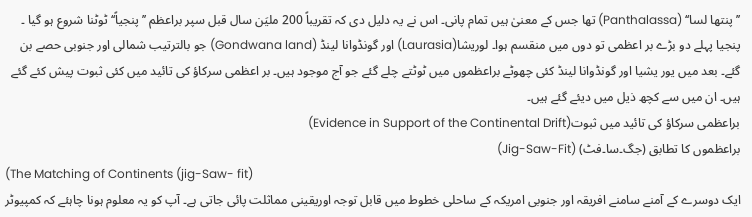’’پنتھا لسا‘‘ (Panthalassa) تھا جس کے معنیٰ ہیں تمام پانی۔ اس نے یہ دلیل دی کہ تقریباً 200 ملیَن سال قبل سپر براعظم ’’پنجیاً‘‘ ٹوٹنا شروع ہو گیا ۔ پنجیا پہلے دو بڑے بر اعظمی تو دوں میں منقسم ہوا۔ لوریشا(Laurasia) اور گونڈوانا لینڈ (Gondwana land) جو بالترتیب شمالی اور جنوبی حصے بن گئے۔ بعد میں یور یشیا اور گونڈوانا لینڈ کئی چھوٹے براعظموں میں ٹوٹتے چلے گئے جو آج موجود ہیں۔ بر اعظمی سرکاؤ کی تائید میں کئی ثبوت پیش کئے گئے ہیں۔ ان میں سے کچھ ذیل میں دیئے گئے ہیں۔
براعظمی سرکاؤ کی تائید میں ثبوت(Evidence in Support of the Continental Drift)
براعظموں کا تطابق (جگ۔سا۔فٹ) (Jig-Saw-Fit)
(The Matching of Continents (jig-Saw- fit)
ایک دوسرے کے آمنے سامنے افریقہ اور جنوبی امریکہ کے ساحلی خطوط میں قابل توجہ اوریقینی مماثلت پائی جاتی ہے۔ آپ کو یہ معلوم ہونا چاہئے کہ کمپیوٹر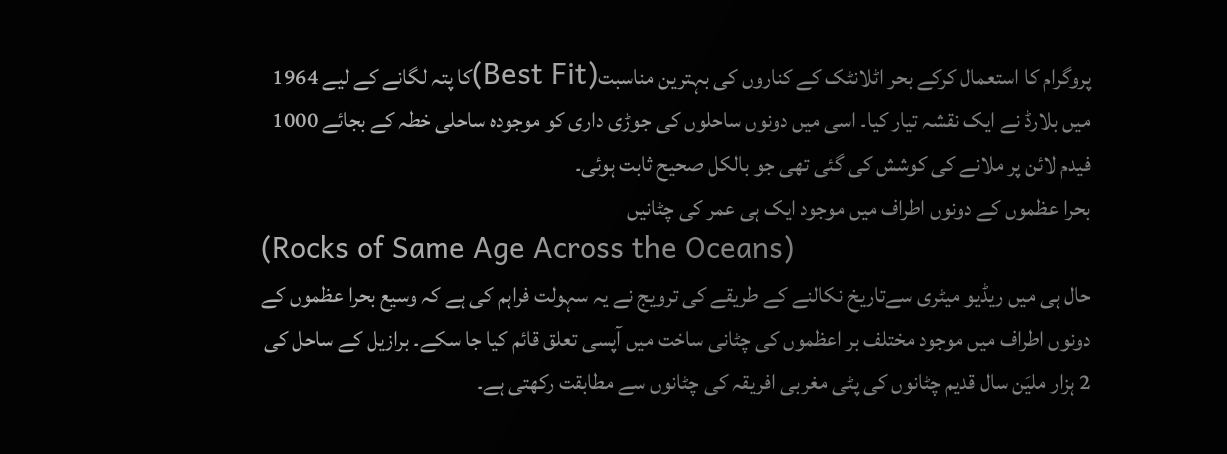پروگرام کا استعمال کرکے بحر اٹلانٹک کے کناروں کی بہترین مناسبت(Best Fit)کا پتہ لگانے کے لیے 1964 میں بلارڈ نے ایک نقشہ تیار کیا۔ اسی میں دونوں ساحلوں کی جوڑی داری کو موجودہ ساحلی خطہ کے بجائے 1000 فیدم لائن پر ملانے کی کوشش کی گئی تھی جو بالکل صحیح ثابت ہوئی۔
بحرا عظموں کے دونوں اطراف میں موجود ایک ہی عمر کی چٹانیں
(Rocks of Same Age Across the Oceans)
حال ہی میں ریڈیو میٹری سےتاریخ نکالنے کے طریقے کی ترویج نے یہ سہولت فراہم کی ہے کہ وسیع بحرا عظموں کے دونوں اطراف میں موجود مختلف بر اعظموں کی چٹانی ساخت میں آپسی تعلق قائم کیا جا سکے۔ برازیل کے ساحل کی 2 ہزار ملیَن سال قدیم چٹانوں کی پٹی مغربی افریقہ کی چٹانوں سے مطابقت رکھتی ہے۔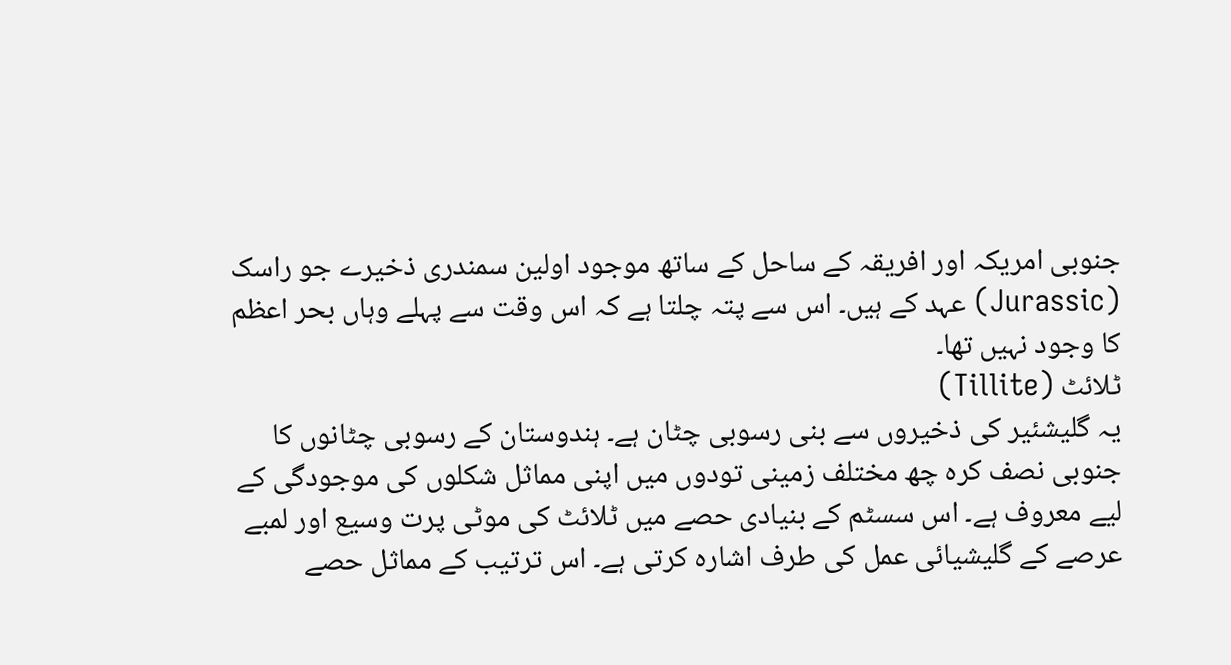جنوبی امریکہ اور افریقہ کے ساحل کے ساتھ موجود اولین سمندری ذخیرے جو راسک (Jurassic) عہد کے ہیں۔ اس سے پتہ چلتا ہے کہ اس وقت سے پہلے وہاں بحر اعظم کا وجود نہیں تھا۔
ٹلائٹ (Tillite)
یہ گلیشئیر کی ذخیروں سے بنی رسوبی چٹان ہے۔ ہندوستان کے رسوبی چٹانوں کا جنوبی نصف کرہ چھ مختلف زمینی تودوں میں اپنی مماثل شکلوں کی موجودگی کے لیے معروف ہے۔ اس سسٹم کے بنیادی حصے میں ٹلائٹ کی موٹی پرت وسیع اور لمبے عرصے کے گلیشیائی عمل کی طرف اشارہ کرتی ہے۔ اس ترتیب کے مماثل حصے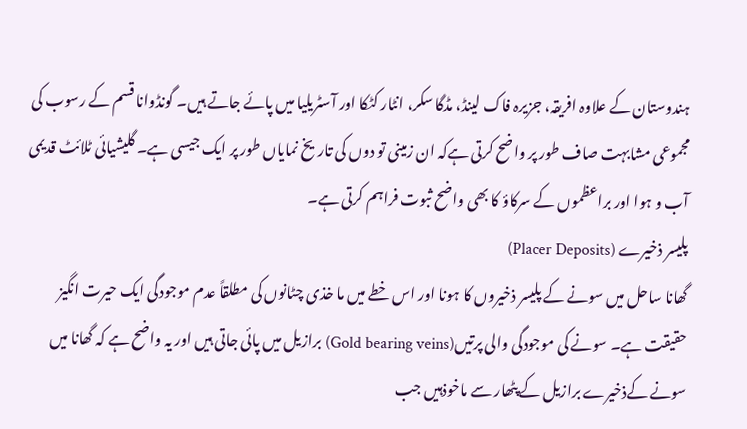ہندوستان کے علاوہ افریقہ، جزیرہ فاک لینڈ، مڈگا سکر، انٹار کٹکا اور آسٹریلیا میں پائے جاتے ہیں۔ گونڈوانا قسم کے رسوب کی مجموعی مشابہت صاف طور پر واضح کرتی ہےکہ ان زمینی تو دوں کی تاریخ نمایاں طور پر ایک جیسی ہے۔ گلیشیائی ٹلائٹ قدیمی آب و ہوا اور براعظموں کے سرکاؤ کا بھی واضح ثبوت فراہم کرتی ہے۔
پلیسر ذخیرے (Placer Deposits)
گھانا ساحل میں سونے کے پلیسر ذخیروں کا ہونا اور اس خطے میں ما خذی چٹانوں کی مطلقاً عدم موجودگی ایک حیرت انگیز حقیقت ہے۔ سونے کی موجودگی والی پرتیں(Gold bearing veins) برازیل میں پائی جاتی ہیں اور یہ واضح ہے کہ گھانا میں سونے کےذخیرے برازیل کے پٹھار سے ماخوذہیں جب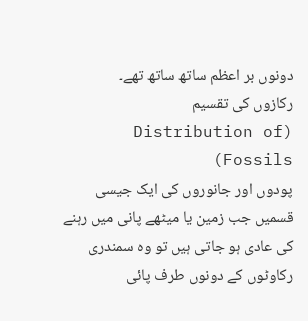دونوں بر اعظم ساتھ ساتھ تھے۔
رکازوں کی تقسیم (Distribution of Fossils)
پودوں اور جانوروں کی ایک جیسی قسمیں جب زمین یا میٹھے پانی میں رہنے کی عادی ہو جاتی ہیں تو وہ سمندری رکاوٹوں کے دونوں طرف پائی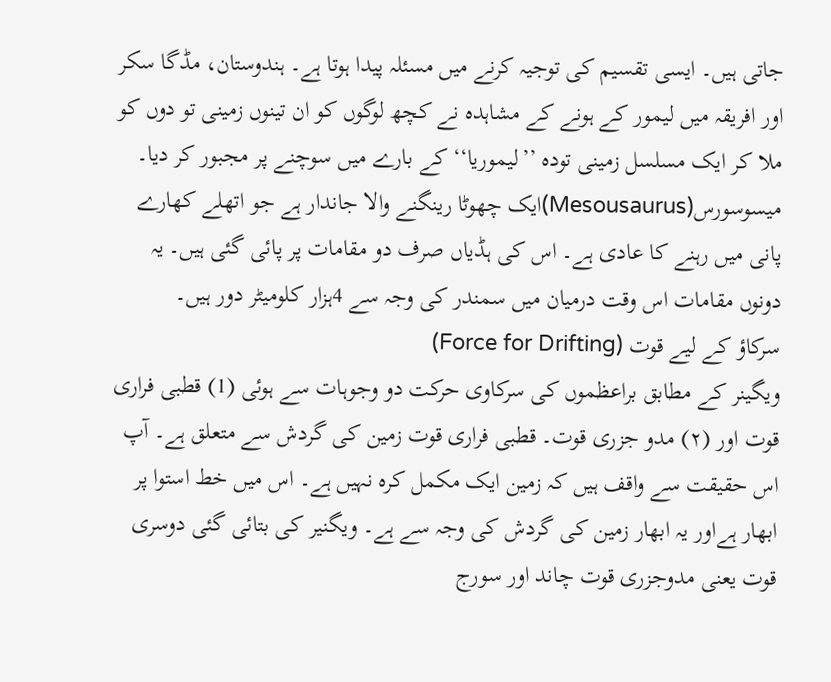جاتی ہیں۔ ایسی تقسیم کی توجیہ کرنے میں مسئلہ پیدا ہوتا ہے۔ ہندوستان، مڈگا سکر اور افریقہ میں لیمور کے ہونے کے مشاہدہ نے کچھ لوگوں کو ان تینوں زمینی تو دوں کو ملا کر ایک مسلسل زمینی تودہ ’’لیموریا‘‘ کے بارے میں سوچنے پر مجبور کر دیا۔ میسوسورس(Mesousaurus)ایک چھوٹا رینگنے والا جاندار ہے جو اتھلے کھارے پانی میں رہنے کا عادی ہے۔ اس کی ہڈیاں صرف دو مقامات پر پائی گئی ہیں۔ یہ دونوں مقامات اس وقت درمیان میں سمندر کی وجہ سے 4ہزار کلومیٹر دور ہیں۔
سرکاؤ کے لیے قوت (Force for Drifting)
ویگینر کے مطابق براعظموں کی سرکاوی حرکت دو وجوہات سے ہوئی (1) قطبی فراری قوت اور (۲) مدو جزری قوت۔ قطبی فراری قوت زمین کی گردش سے متعلق ہے۔ آپ اس حقیقت سے واقف ہیں کہ زمین ایک مکمل کرہ نہیں ہے۔ اس میں خط استوا پر ابھار ہےاور یہ ابھار زمین کی گردش کی وجہ سے ہے۔ ویگنیر کی بتائی گئی دوسری قوت یعنی مدوجزری قوت چاند اور سورج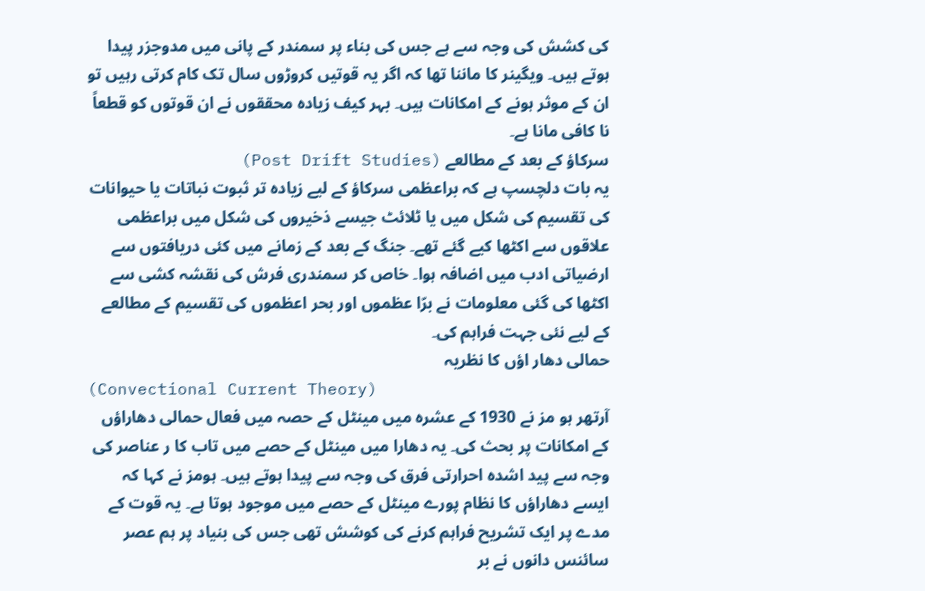کی کشش کی وجہ سے ہے جس کی بناء پر سمندر کے پانی میں مدوجزر پیدا ہوتے ہیں۔ ویگینر کا ماننا تھا کہ اگر یہ قوتیں کروڑوں سال تک کام کرتی رہیں تو ان کے موثر ہونے کے امکانات ہیں۔ بہر کیف زیادہ محققوں نے ان قوتوں کو قطعاً نا کافی مانا ہے۔
سرکاؤ کے بعد کے مطالعے (Post Drift Studies)
یہ بات دلچسپ ہے کہ براعظمی سرکاؤ کے لیے زیادہ تر ثبوت نباتات یا حیوانات کی تقسیم کی شکل میں یا ٹلائٹ جیسے ذخیروں کی شکل میں براعظمی علاقوں سے اکٹھا کیے گئے تھے۔ جنگ کے بعد کے زمانے میں کئی دریافتوں سے ارضیاتی ادب میں اضافہ ہوا۔ خاص کر سمندری فرش کی نقشہ کشی سے اکٹھا کی گئی معلومات نے برّا عظموں اور بحر اعظموں کی تقسیم کے مطالعے کے لیے نئی جہت فراہم کی۔
حمالی دھار اؤں کا نظریہ
(Convectional Current Theory)
آرتھر ہو مز نے 1930 کے عشرہ میں مینٹل کے حصہ میں فعال حمالی دھاراؤں کے امکانات پر بحث کی۔ یہ دھارا میں مینٹل کے حصے میں تاب کا ر عناصر کی وجہ سے پید اشدہ احرارتی فرق کی وجہ سے پیدا ہوتے ہیں۔ ہومز نے کہا کہ ایسے دھاراؤں کا نظام پورے مینٹل کے حصے میں موجود ہوتا ہے۔ یہ قوت کے مدے پر ایک تشریح فراہم کرنے کی کوشش تھی جس کی بنیاد پر ہم عصر سائنس دانوں نے بر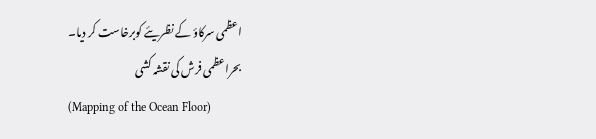اعظمی سرکاؤ کے نظریئے کوبرخاست کر دیا۔
بحراعظمی فرش کی نقشہ کشی
(Mapping of the Ocean Floor)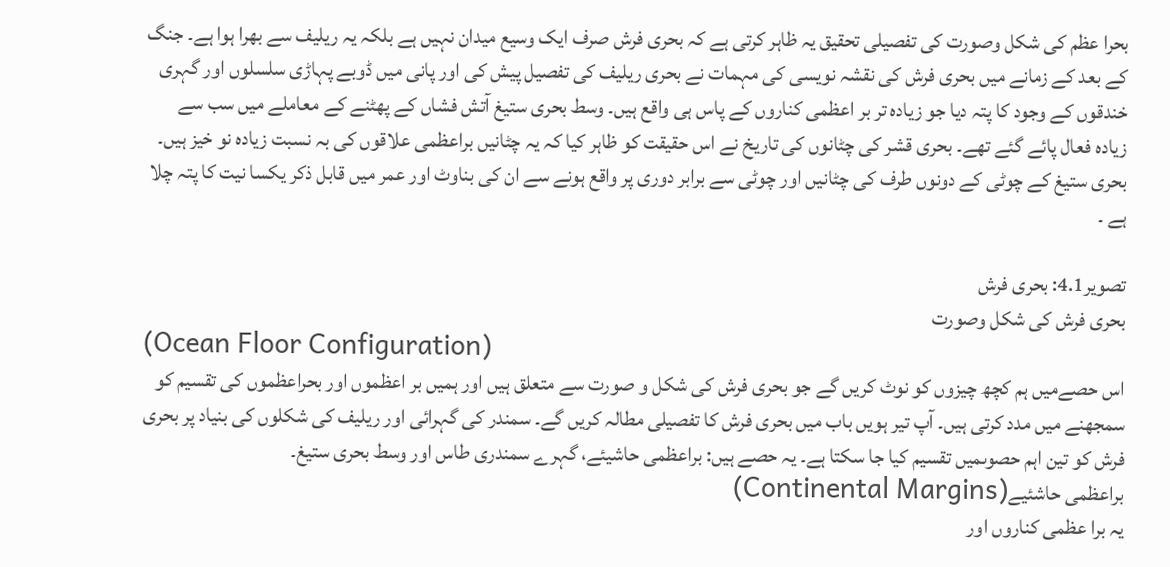بحرا عظم کی شکل وصورت کی تفصیلی تحقیق یہ ظاہر کرتی ہے کہ بحری فرش صرف ایک وسیع میدان نہیں ہے بلکہ یہ ریلیف سے بھرا ہوا ہے۔ جنگ کے بعد کے زمانے میں بحری فرش کی نقشہ نویسی کی مہمات نے بحری ریلیف کی تفصیل پیش کی اور پانی میں ڈوبے پہاڑی سلسلوں اور گہری خندقوں کے وجود کا پتہ دیا جو زیادہ تر بر اعظمی کناروں کے پاس ہی واقع ہیں۔ وسط بحری ستیغ آتش فشاں کے پھٹنے کے معاملے میں سب سے زیادہ فعال پائے گئے تھے۔ بحری قشر کی چٹانوں کی تاریخ نے اس حقیقت کو ظاہر کیا کہ یہ چٹانیں براعظمی علاقوں کی بہ نسبت زیادہ نو خیز ہیں۔ بحری ستیغ کے چوٹی کے دونوں طرف کی چٹانیں اور چوٹی سے برابر دوری پر واقع ہونے سے ان کی بناوٹ اور عمر میں قابل ذکر یکسا نیت کا پتہ چلا ہے ۔

تصویر4.1: بحری فرش
بحری فرش کی شکل وصورت
(Ocean Floor Configuration)
اس حصےمیں ہم کچھ چیزوں کو نوٹ کریں گے جو بحری فرش کی شکل و صورت سے متعلق ہیں اور ہمیں بر اعظموں اور بحراعظموں کی تقسیم کو سمجھنے میں مدد کرتی ہیں۔ آپ تیر ہویں باب میں بحری فرش کا تفصیلی مطالہ کریں گے۔ سمندر کی گہرائی اور ریلیف کی شکلوں کی بنیاد پر بحری فرش کو تین اہم حصوںمیں تقسیم کیا جا سکتا ہے۔ یہ حصے ہیں: براعظمی حاشیئے، گہرے سمندری طاس اور وسط بحری ستیغ۔
براعظمی حاشئیے(Continental Margins)
یہ برا عظمی کناروں اور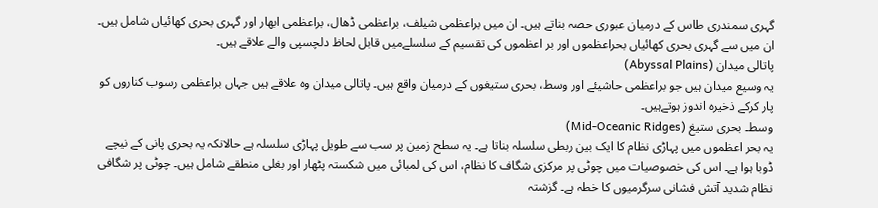گہری سمندری طاس کے درمیان عبوری حصہ بناتے ہیں۔ ان میں براعظمی شیلف، براعظمی ڈھال، براعظمی ابھار اور گہری بحری کھائیاں شامل ہیں۔ ان میں سے گہری بحری کھائیاں بحراعظموں اور بر اعظموں کی تقسیم کے سلسلےمیں قابل لحاظ دلچسپی والے علاقے ہیں۔
پاتالی میدان (Abyssal Plains)
یہ وسیع میدان ہیں جو براعظمی حاشیئے اور وسط، بحری ستیغوں کے درمیان واقع ہیں۔ پاتالی میدان وہ علاقے ہیں جہاں براعظمی رسوب کناروں کو پار کرکے ذخیرہ اندوز ہوتےہیں۔
وسط۔ بحری ستیغ (Mid-Oceanic Ridges)
یہ بحر اعظموں میں پہاڑی نظام کا ایک بین ربطی سلسلہ بناتا ہے۔ یہ سطح زمین پر سب سے طویل پہاڑی سلسلہ ہے حالانکہ یہ بحری پانی کے نیچے ڈوبا ہوا ہے۔ اس کی خصوصیات میں چوٹی پر مرکزی شگاف کا نظام، اس کی لمبائی میں شکستہ پٹھار اور بغلی منطقے شامل ہیں۔ چوٹی پر شگافی نظام شدید آتش فشانی سرگرمیوں کا خطہ ہے۔ گزشتہ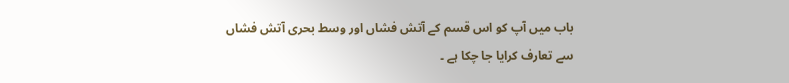باب میں آپ کو اس قسم کے آتش فشاں اور وسط بحری آتش فشاں سے تعارف کرایا جا چکا ہے ۔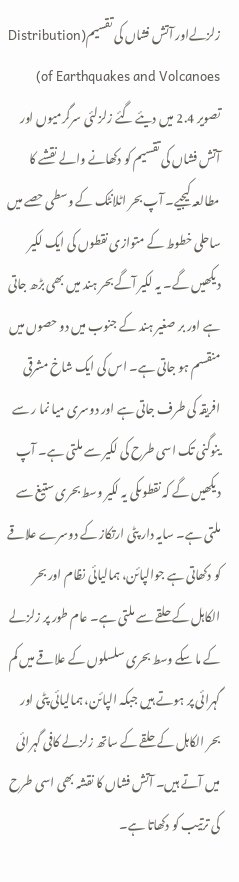زلزلےاور آتش فشاں کی تقسیم(Distribution of Earthquakes and Volcanoes)
تصویر 2.4 میں دیئے گئے زلزلئی سرگرمیوں اور آتش فشاں کی تقسیم کو دکھانے والے نقشے کا مطالعہ کیجیے۔ آپ بحر اٹلانٹک کے وسطی حصے میں ساحلی خطوط کے متوازی نقطوں کی ایک لکیر دیکھیں گے۔ یہ لکیر آگے بحر ہند میں بھی بڑھ جاتی ہے اور بر صغیر ہند کے جنوب میں دو حصوں میں منقسم ہو جاتی ہے۔ اس کی ایک شاخ مشرقی افریقہ کی طرف جاتی ہے اور دوسری میا نما ر سے ینوگنی تک اسی طرح کی لکیر سے ملتی ہے۔ آپ دیکھیں گے کہ نقطوںکی یہ لکیر وسط بحری ستیغ سے ملتی ہے۔ سایہ دار پٹی ارتکاز کے دوسرے علاقے کو دکھاتی ہے جوالپائن، ہمالیائی نظام اور بحر الکاہل کے حلقے سے ملتی ہے۔ عام طور پر زلزلے کے ما سکے وسط بحری سلسلوں کے علاقے میں کم گہرائی پر ہوتے ہیں جبکہ الپائن، ہمالیائی پٹی اور بحر الکاہل کے حلقے کے ساتھ زلزلے کافی گہرائی میں آتے ہیں۔ آتش فشاں کا نقشہ بھی اسی طرح کی ترتیب کو دکھاتا ہے۔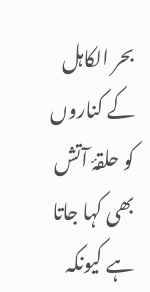بحر الکاہل کے کناروں کو حلقۂ آتش بھی کہا جاتا ہے کیونکہ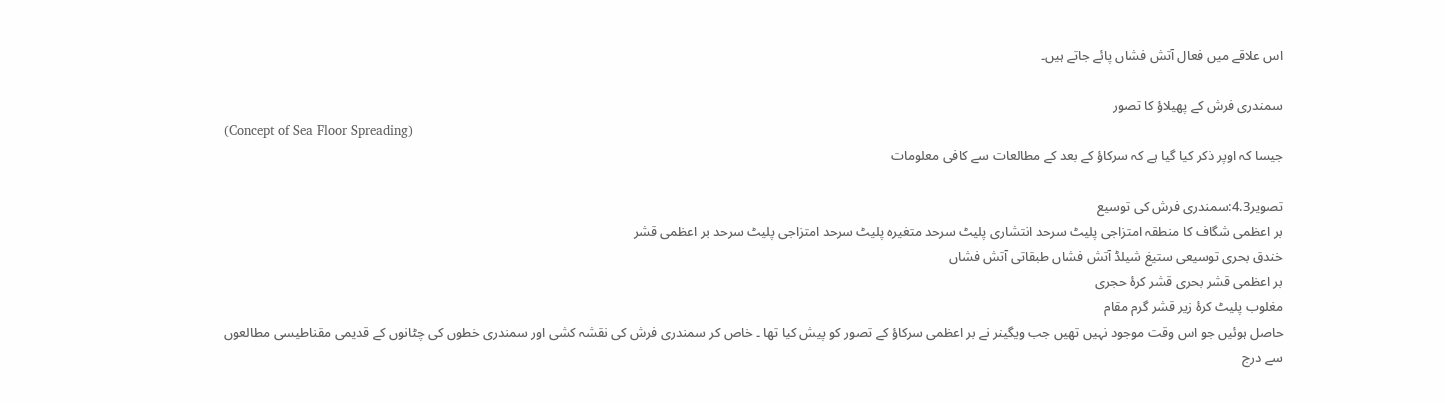اس علاقے میں فعال آتش فشاں پائے جاتے ہیں۔

سمندری فرش کے پھیلاؤ کا تصور
(Concept of Sea Floor Spreading)
جیسا کہ اوپر ذکر کیا گیا ہے کہ سرکاؤ کے بعد کے مطالعات سے کافی معلومات

تصویر4.3:سمندری فرش کی توسیع
بر اعظمی شگاف کا منطقہ امتزاجی پلیٹ سرحد انتشاری پلیٹ سرحد متغیرہ پلیٹ سرحد امتزاجی پلیٹ سرحد بر اعظمی قشر
خندق بحری توسیعی ستیغ شیلڈ آتش فشاں طبقاتی آتش فشاں
بر اعظمی قشر بحری قشر کرۂ حجری
مغلوب پلیٹ کرۂ زیر قشر گرم مقام
حاصل ہوئیں جو اس وقت موجود نہیں تھیں جب ویگینر نے بر اعظمی سرکاؤ کے تصور کو پیش کیا تھا ۔ خاص کر سمندری فرش کی نقشہ کشی اور سمندری خطوں کی چٹانوں کے قدیمی مقناطیسی مطالعوں سے درج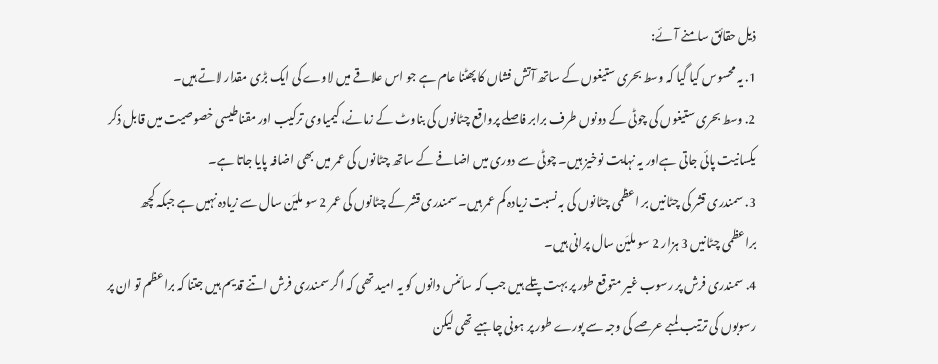ذیل حقائق سامنے آئے:
1. یہ محسوس کیا گیا کہ وسط بحری ستیغوں کے ساتھ آتش فشاں کا پھٹنا عام ہے جو اس علاقے میں لاوے کی ایک بڑی مقدار لاتے ہیں۔
2. وسط بحری ستیغوں کی چوٹی کے دونوں طرف برابر فاصلے پرواقع چٹانوں کی بناوٹ کے زمانے، کیمیاوی ترکیب اور مقناطیسی خصوصیت میں قابل ذکر یکسانیت پائی جاتی ہےاور یہ نہایت نوخیز ہیں۔ چوٹی سے دوری میں اضافے کے ساتھ چٹانوں کی عمر میں بھی اضافہ پایا جاتا ہے۔
3. سمندری قشر کی چٹانیں بر اعظمی چٹانوں کی بہ نسبت زیادہ کم عمر ہیں۔ سمندری قشر کے چٹانوں کی عمر 2 سو ملیَن سال سے زیادہ نہیں ہے جبکہ کچھ براعظمی چٹانیں 3 ہزار 2 سو ملیَن سال پرانی ہیں۔
4. سمندری فرش پر رسوب غیر متوقع طور پر بہت پتلے ہیں جب کہ سائنس دانوں کو یہ امید تھی کہ اگر سمندری فرش اتنے قدیم ہیں جتنا کہ براعظم تو ان پر رسوبوں کی ترتیب لمبے عرصے کی وجہ سے پورے طور پر ہونی چاہیے تھی لیکن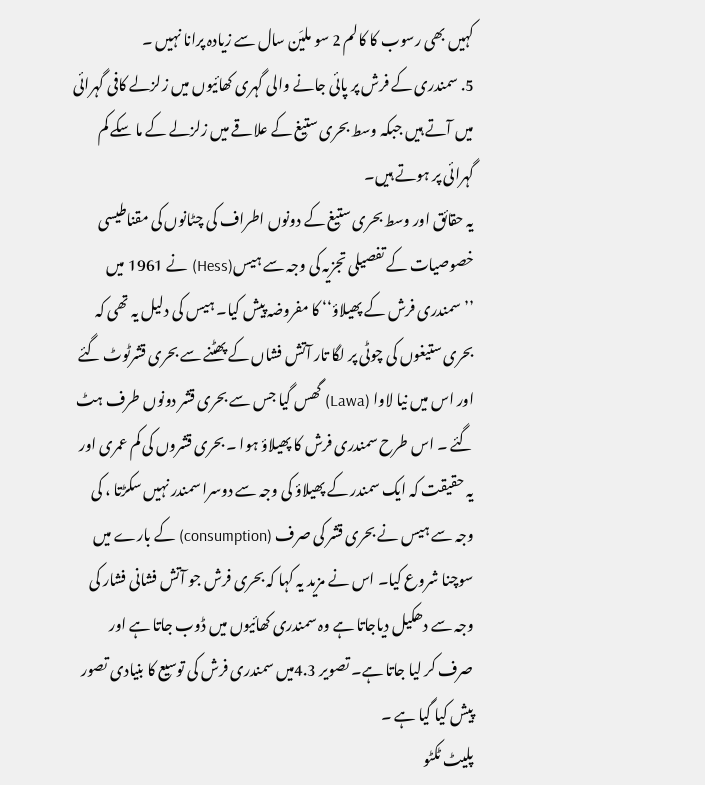کہیں بھی رسوب کا کالم 2 سو ملیَن سال سے زیادہ پرانا نہیں ۔
5. سمندری کے فرش پر پائی جانے والی گہری کھائیوں میں زلزلے کافی گہرائی میں آتے ہیں جبکہ وسط بحری ستیغ کے علاقے میں زلزلے کے ما سکے کم گہرائی پر ہوتے ہیں۔
یہ حقائق اور وسط بحری ستیغ کے دونوں اطراف کی چٹانوں کی مقناطیسی خصوصیات کے تفصیلی تجزیہ کی وجہ سے ہیس(Hess) نے 1961 میں ’’سمندری فرش کے پھیلاؤ‘‘ کا مفروضہ پیش کیا۔ ہیس کی دلیل یہ تھی کہ بحری ستیغوں کی چوٹی پر لگا تار آتش فشاں کے پھٹنے سے بحری قشرٹوٹ گئے اور اس میں نیا لاوا (Lawa) گھس گیا جس سے بحری قشر دونوں طرف ہٹ گئے ۔ اس طرح سمندری فرش کا پھیلاؤ ہوا ۔ بحری قشروں کی کم عمری اور یہ حقیقت کہ ایک سمندر کے پھیلاؤ کی وجہ سے دوسرا سمندر نہیں سکڑتا ، کی وجہ سے ہیس نے بحری قشر کی صرف (consumption) کے بارے میں سوچنا شروع کیا۔ اس نے مزید یہ کہا کہ بحری فرش جو آتش فشانی فشار کی وجہ سے دھکیل دیاجاتا ہے وہ سمندری کھائیوں میں ڈوب جاتا ہے اور صرف کر لیا جاتا ہے۔ تصویر 4.3میں سمندری فرش کی توسیع کا بنیادی تصور پیش کیا گیا ہے ۔
پلیٹ ٹکٹو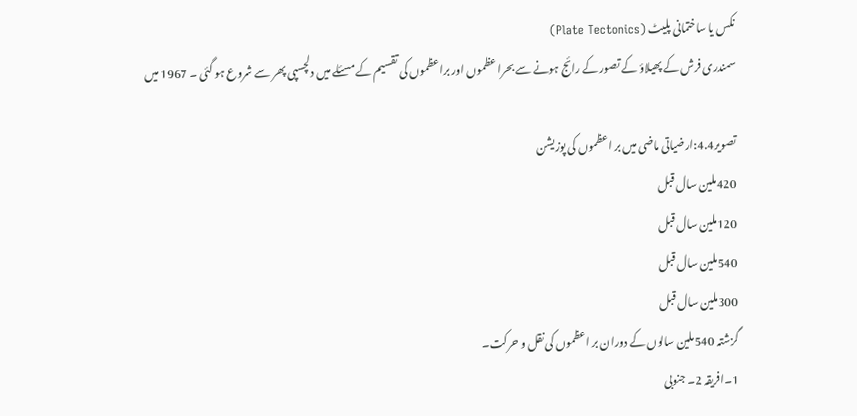نکس یا ساختمانی پلیٹ (Plate Tectonics)
سمندری فرش کے پھیلاؤ کے تصور کے رائج ہونے سے بحرا عظموں اور براعظموں کی تقسیم کے مسئلے میں دلچسپی پھر سے شروع ہو گئی ۔ 1967 میں

تصویر4.4:ارضیاتی ماضی میں بر اعظموں کی پوزیشن
420ملین سال قبل
120ملین سال قبل
540ملین سال قبل
300ملین سال قبل
گزشتہ 540ملین سالوں کے دوران بر اعظموں کی نقل و حرکت۔
1۔افریقہ 2۔ جنوبی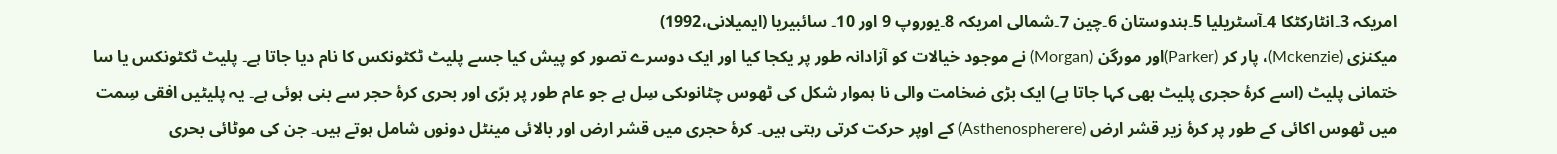امریکہ 3۔انٹارکٹکا 4۔آسٹریلیا 5۔ہندوستان 6۔چین 7۔شمالی امریکہ 8۔یوروپ 9 اور 10۔ سائبیریا (ایمیلانی،1992)
میکنزی (Mckenzie)، پار کر (Parker)اور مورگن (Morgan) نے موجود خیالات کو آزادانہ طور پر یکجا کیا اور ایک دوسرے تصور کو پیش کیا جسے پلیٹ ٹکٹونکس کا نام دیا جاتا ہے۔ پلیٹ ٹکٹونکس یا سا ختمانی پلیٹ (اسے کرۂ حجری پلیٹ بھی کہا جاتا ہے) ایک بڑی ضخامت والی نا ہموار شکل کی ٹھوس چٹانوںکی سِل ہے جو عام طور پر برّی اور بحری کرۂ حجر سے بنی ہوئی ہے۔ یہ پلیٹیں افقی سِمت میں ٹھوس اکائی کے طور پر کرۂ زیر قشر ارض (Asthenospherere) کے اوپر حرکت کرتی رہتی ہیں۔ کرۂ حجری میں قشر ارض اور بالائی مینٹل دونوں شامل ہوتے ہیں۔ جن کی موٹائی بحری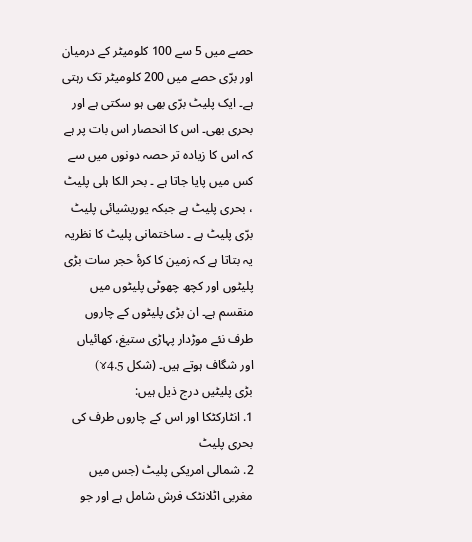حصے میں 5 سے 100 کلومیٹر کے درمیان اور برّی حصے میں 200 کلومیٹر تک رہتی ہے۔ ایک پلیٹ برّی بھی ہو سکتی ہے اور بحری بھی۔ اس کا انحصار اس بات پر ہے کہ اس کا زیادہ تر حصہ دونوں میں سے کس میں پایا جاتا ہے ۔ بحر الکا ہلی پلیٹ ، بحری پلیٹ ہے جبکہ یوریشیائی پلیٹ برّی پلیٹ ہے ۔ ساختمانی پلیٹ کا نظریہ یہ بتاتا ہے کہ زمین کا کرۂ حجر سات بڑی پلیٹوں اور کچھ چھوٹی پلیٹوں میں منقسم ہے۔ ان بڑی پلیٹوں کے چاروں طرف نئے موڑدار پہاڑی ستیغ، کھائیاں اور شگاف ہوتے ہیں۔ (شکل ४4.5)
بڑی پلیٹیں درج ذیل ہیں:
1. انٹارکٹکا اور اس کے چاروں طرف کی بحری پلیٹ
2. شمالی امریکی پلیٹ (جس میں مغربی اٹلانٹک فرش شامل ہے اور جو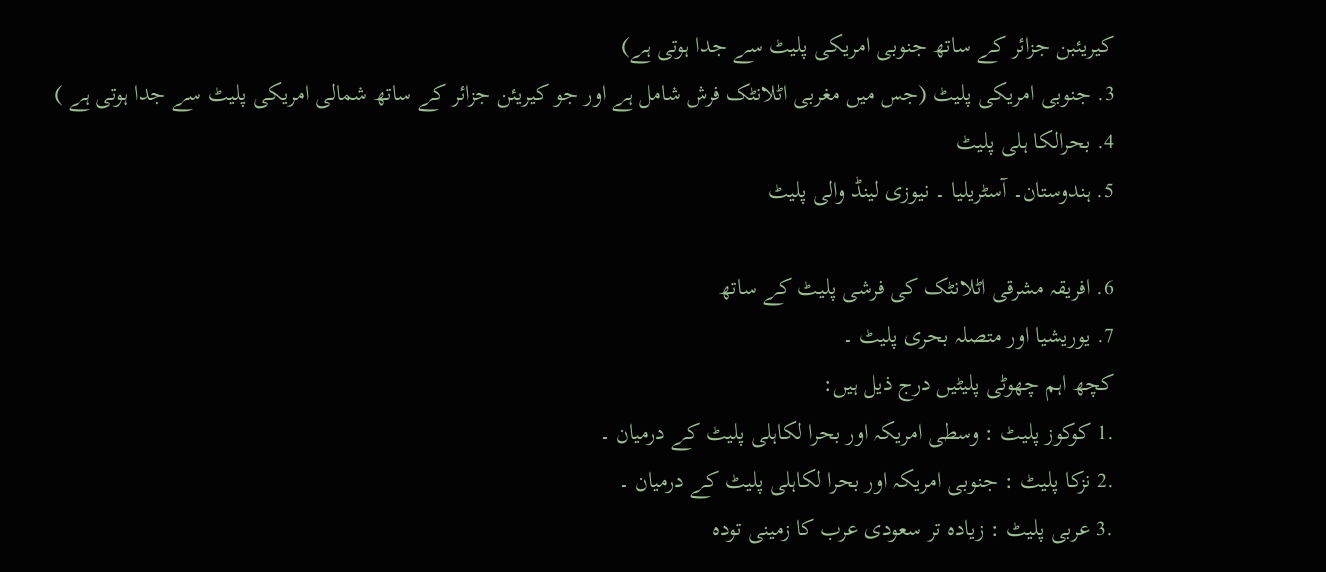کیریئبن جزائر کے ساتھ جنوبی امریکی پلیٹ سے جدا ہوتی ہے)
3. جنوبی امریکی پلیٹ (جس میں مغربی اٹلانٹک فرش شامل ہے اور جو کیریئن جزائر کے ساتھ شمالی امریکی پلیٹ سے جدا ہوتی ہے )
4. بحرالکا ہلی پلیٹ
5. ہندوستان۔ آسٹریلیا ۔ نیوزی لینڈ والی پلیٹ

6. افریقہ مشرقی اٹلانٹک کی فرشی پلیٹ کے ساتھ
7. یوریشیا اور متصلہ بحری پلیٹ ۔
کچھ اہم چھوٹی پلیٹیں درج ذیل ہیں:
.1 کوکوز پلیٹ : وسطی امریکہ اور بحرا لکاہلی پلیٹ کے درمیان ۔
.2 نزکا پلیٹ : جنوبی امریکہ اور بحرا لکاہلی پلیٹ کے درمیان ۔
.3 عربی پلیٹ : زیادہ تر سعودی عرب کا زمینی تودہ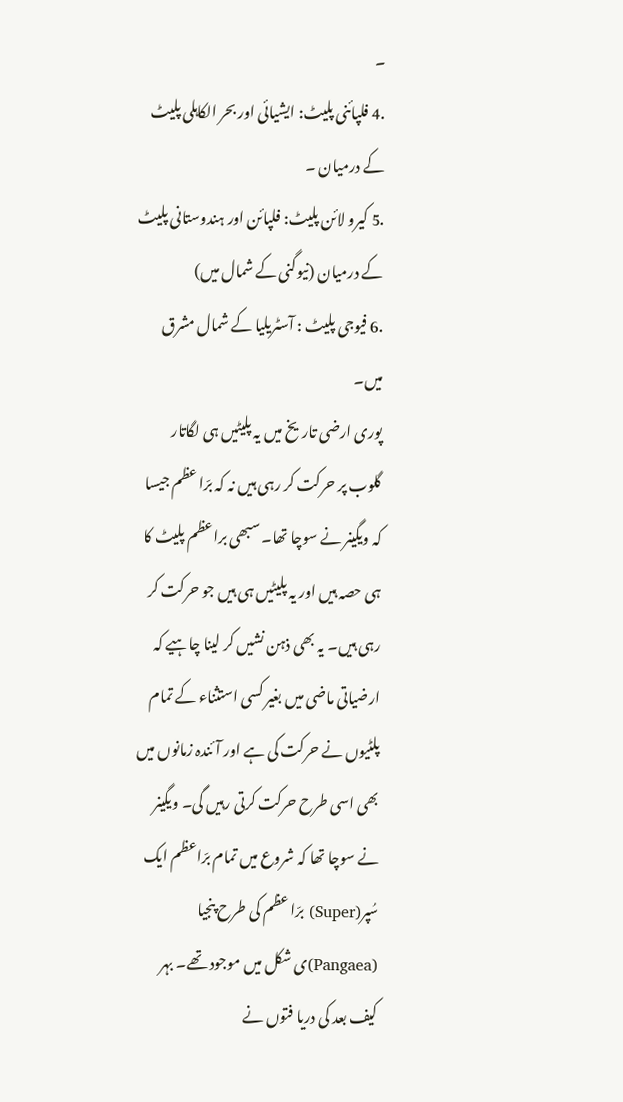۔
.4 فلپائنی پلیٹ: ایشیائی اور بحر الکاہلی پلیٹ کے درمیان ۔
.5 کیرو لائن پلیٹ: فلپائن اور ہندوستانی پلیٹ کے درمیان (نیوگنی کے شمال میں)
.6 فیوجی پلیٹ : آسٹریلیا کے شمال مشرق میں۔
پوری ارضی تاریخ میں یہ پلیٹیں ہی لگاتار گلوب پر حرکت کر رہی ہیں نہ کہ برّا عظم جیسا کہ ویگینر نے سوچا تھا۔ سبھی براعظم پلیٹ کا ہی حصہ ہیں اور یہ پلیٹیں ہی ہیں جو حرکت کر رہی ہیں۔ یہ بھی ذہن نشیں کر لینا چاہیے کہ ارضیاتی ماضی میں بغیر کسی استثناء کے تمام پلٹیوں نے حرکت کی ہے اور آئندہ زمانوں میں بھی اسی طرح حرکت کرتی رہیں گی۔ ویگینر نے سوچا تھا کہ شروع میں تمام برّاعظم ایک سُپر(Super) برّا عظم کی طرح پنجیا (Pangaea)ی شکل میں موجود تھے۔ بہر کیف بعد کی دریا فتوں نے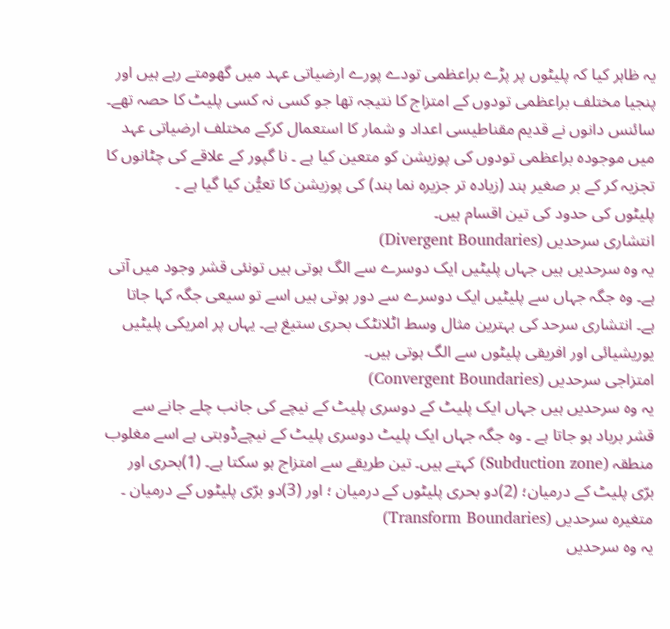یہ ظاہر کیا کہ پلیٹوں پر پڑے براعظمی تودے پورے ارضیاتی عہد میں گھومتے رہے ہیں اور پنجیا مختلف براعظمی تودوں کے امتزاج کا نتیجہ تھا جو کسی نہ کسی پلیٹ کا حصہ تھے۔ سائنس دانوں نے قدیم مقناطیسی اعداد و شمار کا استعمال کرکے مختلف ارضیاتی عہد میں موجودہ براعظمی تودوں کی پوزیشن کو متعین کیا ہے ۔ نا گپور کے علاقے کی چٹانوں کا تجزیہ کر کے بر صغیر ہند (زیادہ تر جزیرہ نما ہند) کی پوزیشن کا تعیُّن کیا گیا ہے ۔
پلیٹوں کی حدود کی تین اقسام ہیں۔
انتشاری سرحدیں (Divergent Boundaries)
یہ وہ سرحدیں ہیں جہاں پلیٹیں ایک دوسرے سے الگ ہوتی ہیں تونئی قشر وجود میں آتی ہے۔ وہ جگہ جہاں سے پلیٹیں ایک دوسرے سے دور ہوتی ہیں اسے تو سیعی جگہ کہا جاتا ہے۔ انتشاری سرحد کی بہترین مثال وسط اٹلانٹک بحری ستیغ ہے۔ یہاں پر امریکی پلیٹیں یوریشیائی اور افریقی پلیٹوں سے الگ ہوتی ہیں۔
امتزاجی سرحدیں (Convergent Boundaries)
یہ وہ سرحدیں ہیں جہاں ایک پلیٹ کے دوسری پلیٹ کے نیچے کی جانب چلے جانے سے قشر برباد ہو جاتا ہے ۔ وہ جگہ جہاں ایک پلیٹ دوسری پلیٹ کے نیچےڈوبتی ہے اسے مغلوب منطقہ (Subduction zone) کہتے ہیں۔ تین طریقے سے امتزاج ہو سکتا ہے۔ (1)بحری اور برّی پلیٹ کے درمیان؛ (2)دو بحری پلیٹوں کے درمیان ؛ اور (3)دو برّی پلیٹوں کے درمیان ۔
متغیرہ سرحدیں (Transform Boundaries)
یہ وہ سرحدیں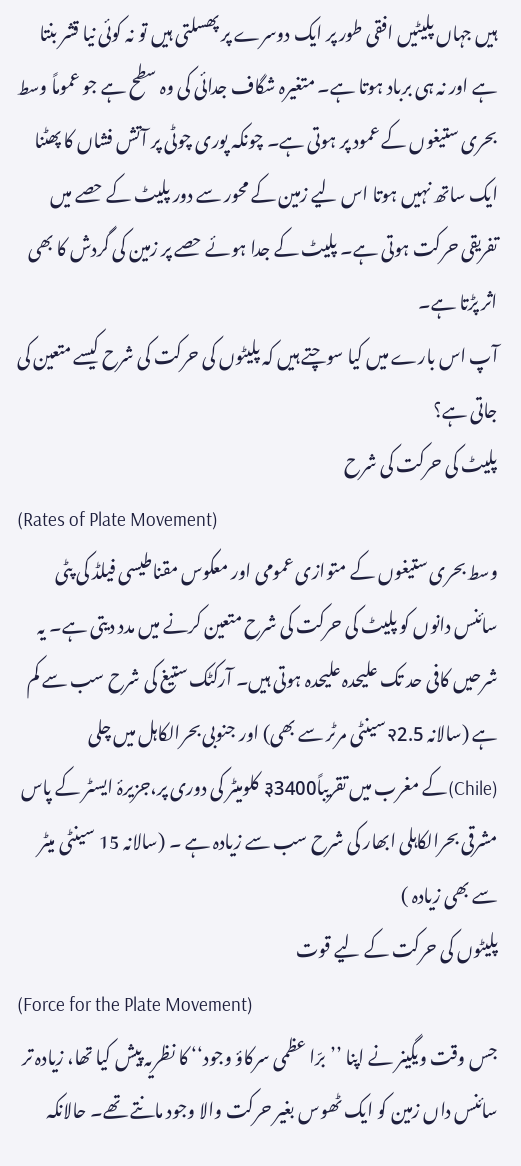ہیں جہاں پلیٹیں افقی طور پر ایک دوسرے پر پھسلتی ہیں تو نہ کوئی نیا قشر بنتا ہے اور نہ ہی برباد ہوتا ہے۔ متغیرہ شگاف جدائی کی وہ سطح ہے جو عموماً وسط بحری ستیغوں کے عمود پر ہوتی ہے۔ چونکہ پوری چوٹی پر آتش فشاں کا پھٹنا ایک ساتھ نہیں ہوتا اس لیے زمین کے محور سے دور پلیٹ کے حصے میں تفریقی حرکت ہوتی ہے۔ پلیٹ کے جدا ہوئے حصے پر زمین کی گردش کا بھی اثر پڑتا ہے۔
آپ اس بارے میں کیا سوچتے ہیں کہ پلیٹوں کی حرکت کی شرح کیسے متعین کی جاتی ہے؟
پلیٹ کی حرکت کی شرح
(Rates of Plate Movement)
وسط بحری ستیغوں کے متوازی عمومی اور معکوس مقناطیسی فیلڈ کی پٹی سائنس دانوں کو پلیٹ کی حرکت کی شرح متعین کرنے میں مدد دیتی ہے۔ یہ شرحیں کافی حد تک علیحدہ علیحدہ ہوتی ہیں۔ آرکٹک ستیغ کی شرح سب سے کم ہے (سالانہ २2.5سینٹی مرٹر سے بھی) اور جنوبی بحرالکاہل میں چلی (Chile)کے مغرب میں تقریباً३3400 کلومیٹر کی دوری پر،جزیرۂ ایسٹر کے پاس مشرقی بحرالکاہلی ابھار کی شرح سب سے زیادہ ہے ۔ (سالانہ 15 سینٹی میٹر سے بھی زیادہ )
پلیٹوں کی حرکت کے لیے قوت
(Force for the Plate Movement)
جس وقت ویگینر نے اپنا ’’برّا عظمی سرکاؤ وجود‘‘ کا نظریہ پیش کیا تھا، زیادہ تر سائنس داں زمین کو ایک ٹھوس بغیر حرکت والا وجود مانتے تھے۔ حالانکہ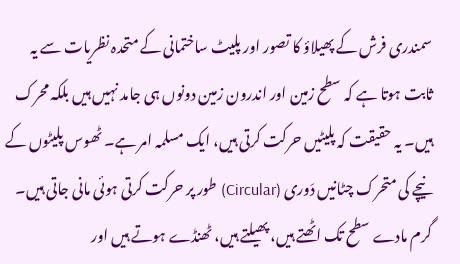سمندری فرش کے پھیلاؤ کا تصور اور پلیٹ ساختمانی کے متحدہ نظریات سے یہ ثابت ہوتا ہے کہ سطح زمین اور اندرون زمین دونوں ہی جامد نہیں ہیں بلکہ محرک ہیں۔ یہ حقیقت کہ پلیٹیں حرکت کرتی ہیں، ایک مسلمہ امر ہے۔ ٹھوس پلیٹوں کے نیچے کی متحرک چٹانیں دَوری (Circular) طور پر حرکت کرتی ہوئی مانی جاتی ہیں۔ گرم مادے سطح تک اٹھتے ہیں، پھیلتے ہیں، ٹھنڈے ہوتے ہیں اور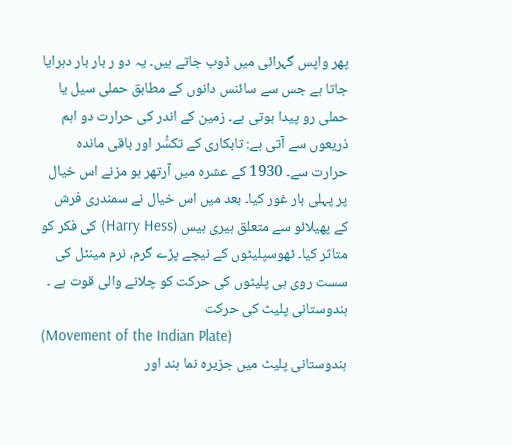پھر واپس گہرائی میں ڈوب جاتے ہیں۔ یہ دو ر بار بار دہرایا جاتا ہے جس سے سائنس دانوں کے مطابق حملی سیل یا حملی رو پیدا ہوتی ہے۔ زمین کے اندر کی حرارت دو اہم ذریعوں سے آتی ہے: تابکاری کے تکسُّر اور باقی ماندہ حرارت سے۔ 1930 کے عشرہ میں آرتھر ہو مزنے اس خیال پر پہلی بار غور کیا۔ بعد میں اس خیال نے سمندری فرش کے پھیلائو سے متعلق ہیری ہیس (Harry Hess) کی فکر کو متاثر کیا۔ ٹھوسپلیٹوں کے نیچے پڑے گرم، نرم مینٹل کی سست روی ہی پلیٹوں کی حرکت کو چلانے والی قوت ہے ۔
ہندوستانی پلیٹ کی حرکت
(Movement of the Indian Plate)
ہندوستانی پلیٹ میں جزیرہ نما ہند اور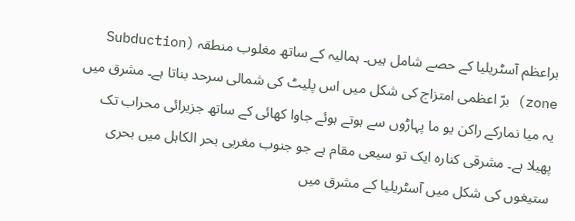براعظم آسٹریلیا کے حصے شامل ہیں۔ ہمالیہ کے ساتھ مغلوب منطقہ (Subduction zone) برّ اعظمی امتزاج کی شکل میں اس پلیٹ کی شمالی سرحد بناتا ہے۔ مشرق میں یہ میا نمارکے راکن یو ما پہاڑوں سے ہوتے ہوئے جاوا کھائی کے ساتھ جزیرائی محراب تک پھیلا ہے۔ مشرقی کنارہ ایک تو سیعی مقام ہے جو جنوب مغربی بحر الکاہل میں بحری ستیغوں کی شکل میں آسٹریلیا کے مشرق میں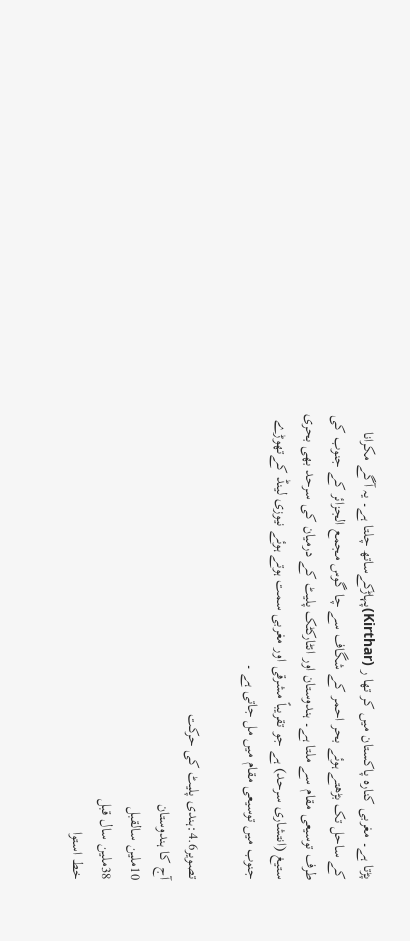پڑتا ہے۔ مغربی کنارہ پاکستان میں کر تھا ر (Kirthar)پہاڑکےساتھ چلتا ہے۔ یہ آگے مکرانا کے ساحل تک بڑھتے ہوئے بحر احمر کے شگاف سے چا گوس مجمع الجزائر کے جنوب کی طرف توسیعی مقام سے ملتا ہے۔ ہندوستان اور انٹارکٹک پلیٹ کے درمیان کی سرحد بھی بحری ستیغ (انتشاری سرحد) ہے جو تقریباً مشرقی اور مغربی سمت ہوتے ہوئے نیوزی لینڈ کےتھوڑے جنوب میں توسیعی مقام میں مل جاتی ہے ۔

تصویر4.6:ہندی پلیٹ کی حرکت
آج کا ہندوستان
10ملین سالقبل
38ملین سال قبل
خط استوا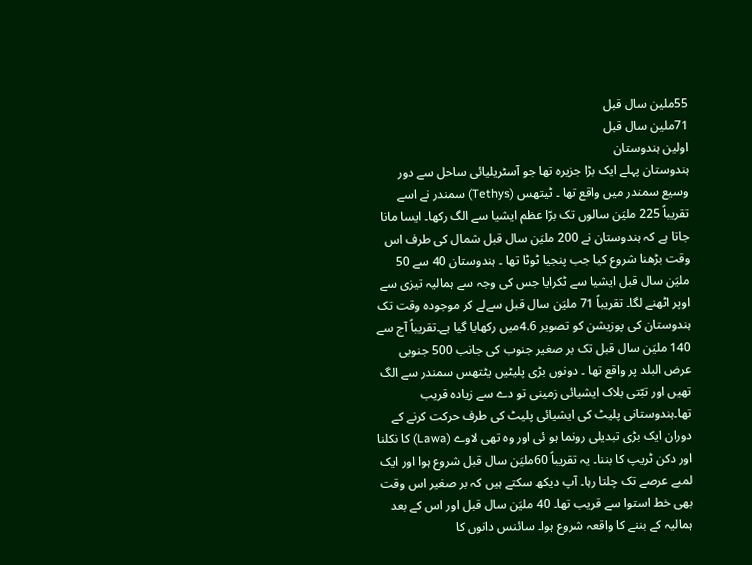55ملین سال قبل
71ملین سال قبل
اولین ہندوستان
ہندوستان پہلے ایک بڑا جزیرہ تھا جو آسٹریلیائی ساحل سے دور وسیع سمندر میں واقع تھا ۔ ٹیتھس (Tethys) سمندر نے اسے تقریباً 225 ملیَن سالوں تک برّا عظم ایشیا سے الگ رکھا۔ ایسا مانا جاتا ہے کہ ہندوستان نے 200 ملیَن سال قبل شمال کی طرف اس وقت بڑھنا شروع کیا جب پنجیا ٹوٹا تھا ۔ ہندوستان 40 سے 50 ملیَن سال قبل ایشیا سے ٹکرایا جس کی وجہ سے ہمالیہ تیزی سے اوپر اٹھنے لگا۔ تقریباً 71 ملیَن سال قبل سےلے کر موجودہ وقت تک ہندوستان کی پوزیشن کو تصویر 4.6میں رکھایا گیا ہے۔تقریباً آج سے 140 ملیَن سال قبل تک بر صغیر جنوب کی جانب 500 جنوبی عرض البلد پر واقع تھا ۔ دونوں بڑی پلیٹیں یٹتھس سمندر سے الگ تھیں اور تبّتی بلاک ایشیائی زمینی تو دے سے زیادہ قریب تھا۔ہندوستانی پلیٹ کی ایشیائی پلیٹ کی طرف حرکت کرنے کے دوران ایک بڑی تبدیلی رونما ہو ئی اور وہ تھی لاوے (Lawa) کا نکلنا اور دکن ٹریپ کا بننا۔ یہ تقریباً 60ملیَن سال قبل شروع ہوا اور ایک لمبے عرصے تک چلتا رہا۔ آپ دیکھ سکتے ہیں کہ بر صغیر اس وقت بھی خط استوا سے قریب تھا۔ 40 ملیَن سال قبل اور اس کے بعد ہمالیہ کے بننے کا واقعہ شروع ہوا۔ سائنس دانوں کا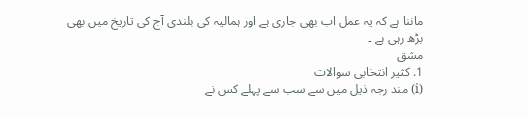ماننا ہے کہ یہ عمل اب بھی جاری ہے اور ہمالیہ کی بلندی آج کی تاریخ میں بھی بڑھ رہی ہے ۔
مشق
1. کثیر انتخابی سوالات
(i) مند رجہ ذیل میں سے سب سے پہلے کس نے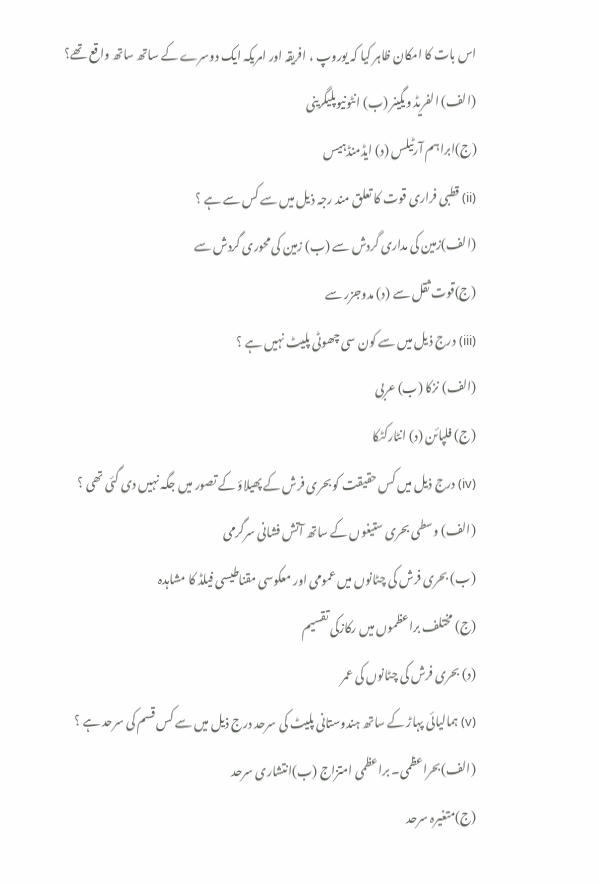اس بات کا امکان ظاہر کیا کہ یوروپ ، افریقہ اور امریکہ ایک دوسرے کے ساتھ ساتھ واقع تھے؟
(الف) الفریڈ ویگینر (ب) انٹونیوپلیگرینی
(ج)ابراہم آرٹیلس (د) ایڈمنڈہیس
(ii) قطبی فراری قوت کا تعلق مند رجہ ذیل میں سے کس سے ہے ؟
(الف)زمین کی مداری گردش سے (ب) زمین کی محوری گردش سے
(ج)قوت ثقل سے (د) مدوجزر سے
(iii) درج ذیل میں سے کون سی چھوٹی پلیٹ نہیں ہے ؟
(الف) نزکا (ب) عربی
(ج) فلپائن (د) انٹارکٹکا
(iv) درج ذیل میں کس حقیقت کو بحری فرش کے پھیلاؤ کے تصور میں جگہ نہیں دی گئی تھی ؟
(الف) وسطی بحری ستیغوں کے ساتھ آتش فشانی سرگرمی
(ب) بحری فرش کی چٹانوں میں عمومی اور معکوسی مقناطیسی فیلڈ کا مشاہدہ
(ج) مختلف براعظموں میں رکازکی تقسیم
(د) بحری فرش کی چٹانوں کی عمر
(v) ہمالیائی پہاڑ کے ساتھ ہندوستانی پلیٹ کی سرحد درج ذیل میں سے کس قسم کی سرحد ہے ؟
(الف)بحراعظمی۔ براعظمی امتزاج (ب)انتشاری سرحد
(ج)متغیرہ سرحد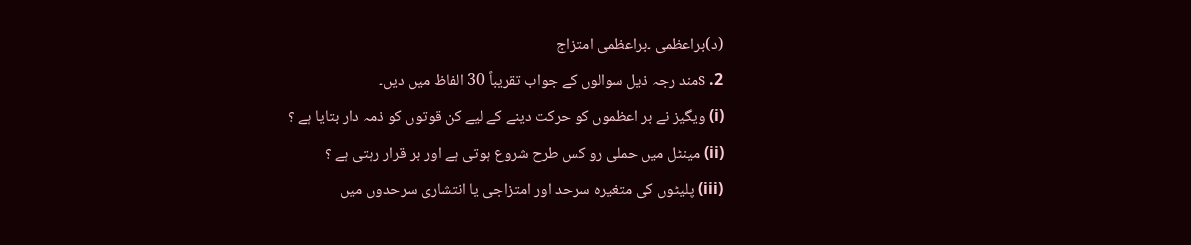(د)براعظمی ۔براعظمی امتزاج
2. sمند رجہ ذیل سوالوں کے جواب تقریباً 30 الفاظ میں دیں۔
(i) ویگیز نے بر اعظموں کو حرکت دینے کے لیے کن قوتوں کو ذمہ دار بتایا ہے ؟
(ii) مینٹل میں حملی رو کس طرح شروع ہوتی ہے اور بر قرار رہتی ہے ؟
(iii) پلیٹوں کی متغیرہ سرحد اور امتزاجی یا انتشاری سرحدوں میں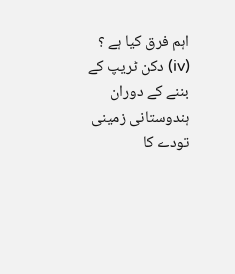اہم فرق کیا ہے ؟
(iv) دکن ٹریپ کے بننے کے دوران ہندوستانی زمینی تودے کا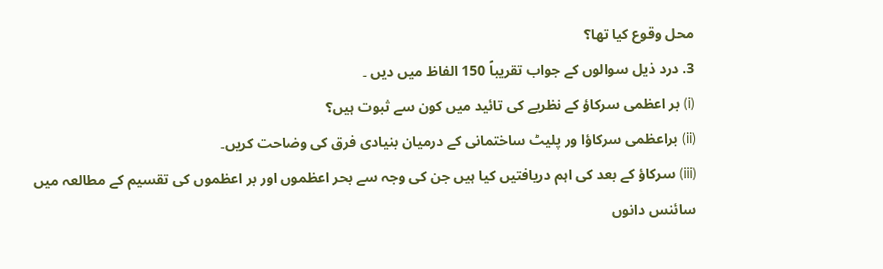محل وقوع کیا تھا؟
3. درد ذیل سوالوں کے جواب تقریباً 150 الفاظ میں دیں ۔
(i) بر اعظمی سرکاؤ کے نظریے کی تائید میں کون سے ثبوت ہیں؟
(ii) براعظمی سرکاؤا ور پلیٹ ساختمانی کے درمیان بنیادی فرق کی وضاحت کریں۔
(iii) سرکاؤ کے بعد کی اہم دریافتیں کیا ہیں جن کی وجہ سے بحر اعظموں اور بر اعظموں کی تقسیم کے مطالعہ میں سائنس دانوں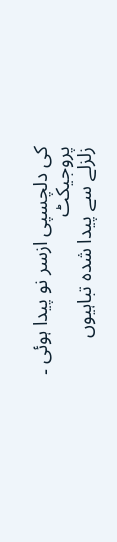کی دلچسپی ازسر نو پیدا ہوئی ۔
پروجیکٹ
زلزلے سے پیدا شدہ تباہیوں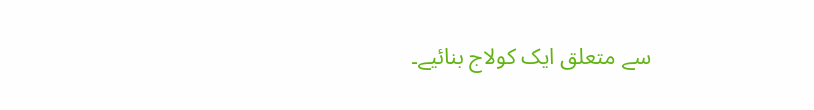سے متعلق ایک کولاج بنائیے۔